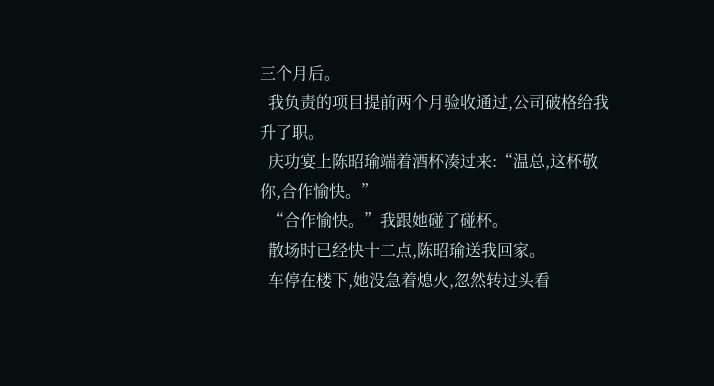三个月后。
  我负责的项目提前两个月验收通过,公司破格给我升了职。
  庆功宴上陈昭瑜端着酒杯凑过来:“温总,这杯敬你,合作愉快。”
  “合作愉快。”我跟她碰了碰杯。
  散场时已经快十二点,陈昭瑜送我回家。
  车停在楼下,她没急着熄火,忽然转过头看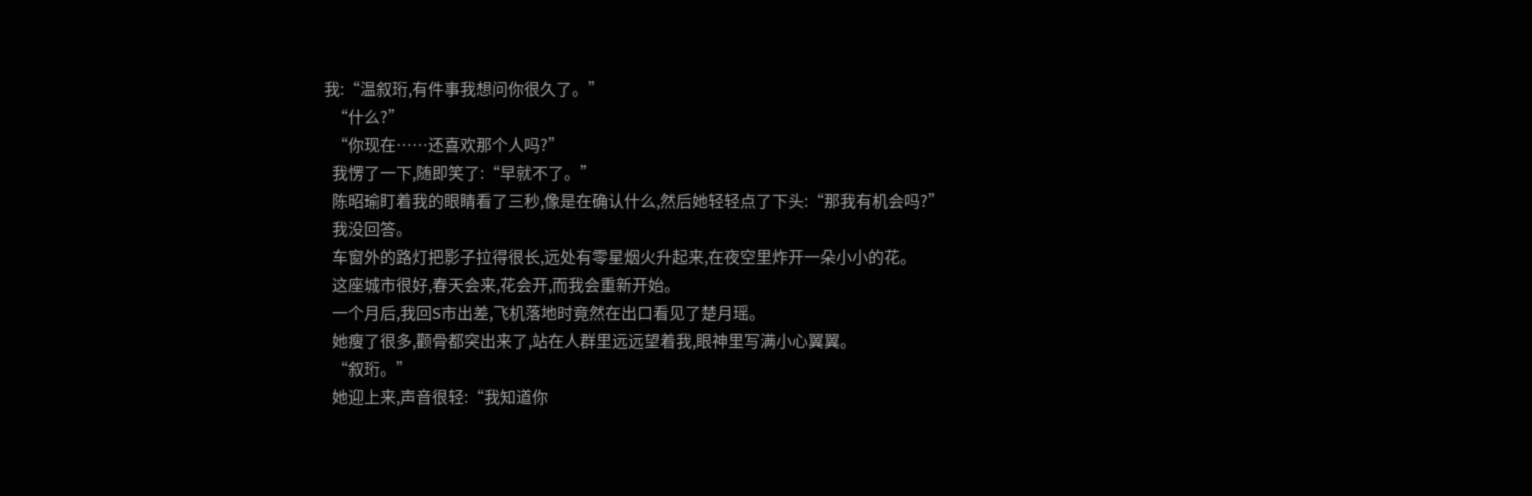我:“温叙珩,有件事我想问你很久了。”
  “什么?”
  “你现在……还喜欢那个人吗?”
  我愣了一下,随即笑了:“早就不了。”
  陈昭瑜盯着我的眼睛看了三秒,像是在确认什么,然后她轻轻点了下头:“那我有机会吗?”
  我没回答。
  车窗外的路灯把影子拉得很长,远处有零星烟火升起来,在夜空里炸开一朵小小的花。
  这座城市很好,春天会来,花会开,而我会重新开始。
  一个月后,我回S市出差,飞机落地时竟然在出口看见了楚月瑶。
  她瘦了很多,颧骨都突出来了,站在人群里远远望着我,眼神里写满小心翼翼。
  “叙珩。”
  她迎上来,声音很轻:“我知道你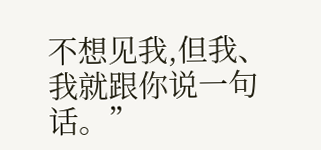不想见我,但我、我就跟你说一句话。”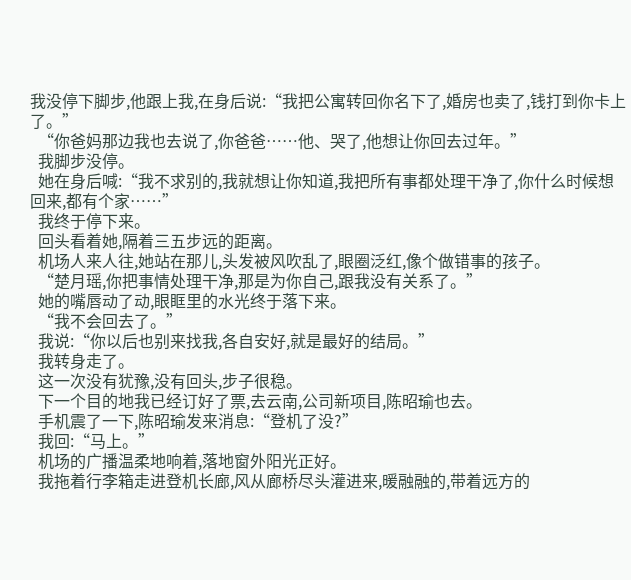我没停下脚步,他跟上我,在身后说:“我把公寓转回你名下了,婚房也卖了,钱打到你卡上了。”
  “你爸妈那边我也去说了,你爸爸……他、哭了,他想让你回去过年。”
  我脚步没停。
  她在身后喊:“我不求别的,我就想让你知道,我把所有事都处理干净了,你什么时候想回来,都有个家……”
  我终于停下来。
  回头看着她,隔着三五步远的距离。
  机场人来人往,她站在那儿,头发被风吹乱了,眼圈泛红,像个做错事的孩子。
  “楚月瑶,你把事情处理干净,那是为你自己,跟我没有关系了。”
  她的嘴唇动了动,眼眶里的水光终于落下来。
  “我不会回去了。”
  我说:“你以后也别来找我,各自安好,就是最好的结局。”
  我转身走了。
  这一次没有犹豫,没有回头,步子很稳。
  下一个目的地我已经订好了票,去云南,公司新项目,陈昭瑜也去。
  手机震了一下,陈昭瑜发来消息:“登机了没?”
  我回:“马上。”
  机场的广播温柔地响着,落地窗外阳光正好。
  我拖着行李箱走进登机长廊,风从廊桥尽头灌进来,暖融融的,带着远方的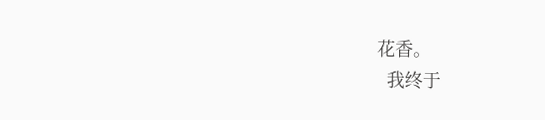花香。
  我终于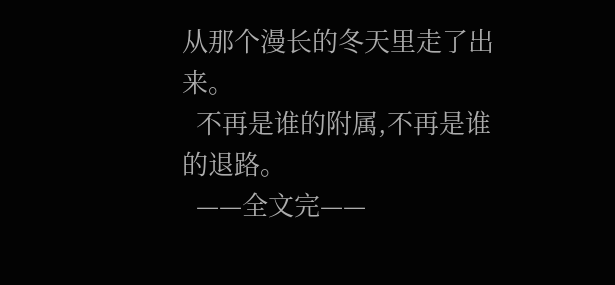从那个漫长的冬天里走了出来。
  不再是谁的附属,不再是谁的退路。
  ——全文完——